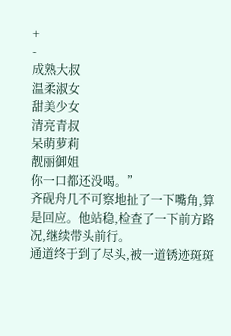+
-
成熟大叔
温柔淑女
甜美少女
清亮青叔
呆萌萝莉
靓丽御姐
你一口都还没喝。”
齐砚舟几不可察地扯了一下嘴角,算是回应。他站稳,检查了一下前方路况,继续带头前行。
通道终于到了尽头,被一道锈迹斑斑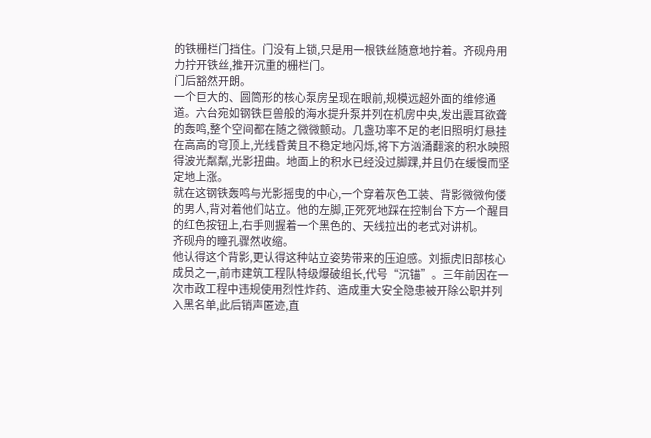的铁栅栏门挡住。门没有上锁,只是用一根铁丝随意地拧着。齐砚舟用力拧开铁丝,推开沉重的栅栏门。
门后豁然开朗。
一个巨大的、圆筒形的核心泵房呈现在眼前,规模远超外面的维修通道。六台宛如钢铁巨兽般的海水提升泵并列在机房中央,发出震耳欲聋的轰鸣,整个空间都在随之微微颤动。几盏功率不足的老旧照明灯悬挂在高高的穹顶上,光线昏黄且不稳定地闪烁,将下方汹涌翻滚的积水映照得波光粼粼,光影扭曲。地面上的积水已经没过脚踝,并且仍在缓慢而坚定地上涨。
就在这钢铁轰鸣与光影摇曳的中心,一个穿着灰色工装、背影微微佝偻的男人,背对着他们站立。他的左脚,正死死地踩在控制台下方一个醒目的红色按钮上,右手则握着一个黑色的、天线拉出的老式对讲机。
齐砚舟的瞳孔骤然收缩。
他认得这个背影,更认得这种站立姿势带来的压迫感。刘振虎旧部核心成员之一,前市建筑工程队特级爆破组长,代号“沉锚”。三年前因在一次市政工程中违规使用烈性炸药、造成重大安全隐患被开除公职并列入黑名单,此后销声匿迹,直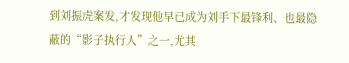到刘振虎案发,才发现他早已成为刘手下最锋利、也最隐蔽的“影子执行人”之一,尤其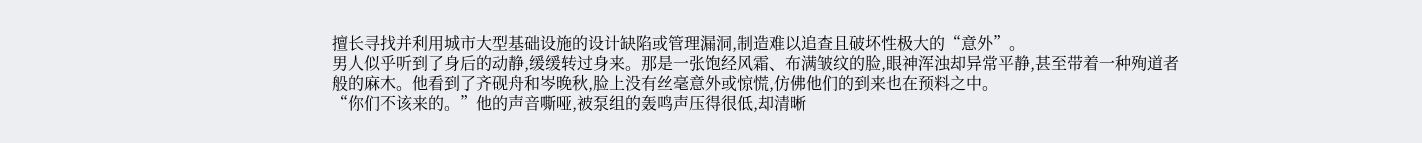擅长寻找并利用城市大型基础设施的设计缺陷或管理漏洞,制造难以追查且破坏性极大的“意外”。
男人似乎听到了身后的动静,缓缓转过身来。那是一张饱经风霜、布满皱纹的脸,眼神浑浊却异常平静,甚至带着一种殉道者般的麻木。他看到了齐砚舟和岑晚秋,脸上没有丝毫意外或惊慌,仿佛他们的到来也在预料之中。
“你们不该来的。”他的声音嘶哑,被泵组的轰鸣声压得很低,却清晰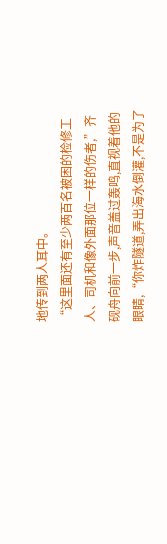地传到两人耳中。
“这里面还有至少两百名被困的检修工人、司机和像外面那位一样的伤者,”齐砚舟向前一步,声音盖过轰鸣,直视着他的眼睛,“你炸隧道,弄出海水倒灌,不是为了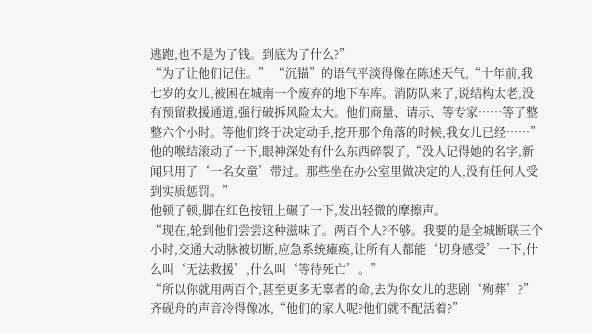逃跑,也不是为了钱。到底为了什么?”
“为了让他们记住。” “沉锚”的语气平淡得像在陈述天气,“十年前,我七岁的女儿,被困在城南一个废弃的地下车库。消防队来了,说结构太老,没有预留救援通道,强行破拆风险太大。他们商量、请示、等专家……等了整整六个小时。等他们终于决定动手,挖开那个角落的时候,我女儿已经……”他的喉结滚动了一下,眼神深处有什么东西碎裂了,“没人记得她的名字,新闻只用了‘一名女童’带过。那些坐在办公室里做决定的人,没有任何人受到实质惩罚。”
他顿了顿,脚在红色按钮上碾了一下,发出轻微的摩擦声。
“现在,轮到他们尝尝这种滋味了。两百个人?不够。我要的是全城断联三个小时,交通大动脉被切断,应急系统瘫痪,让所有人都能‘切身感受’一下,什么叫‘无法救援’,什么叫‘等待死亡’。”
“所以你就用两百个,甚至更多无辜者的命,去为你女儿的悲剧‘殉葬’?”齐砚舟的声音冷得像冰,“他们的家人呢?他们就不配活着?”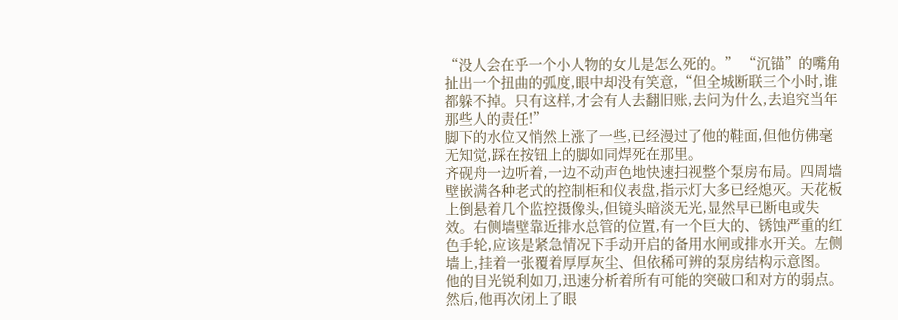“没人会在乎一个小人物的女儿是怎么死的。” “沉锚”的嘴角扯出一个扭曲的弧度,眼中却没有笑意,“但全城断联三个小时,谁都躲不掉。只有这样,才会有人去翻旧账,去问为什么,去追究当年那些人的责任!”
脚下的水位又悄然上涨了一些,已经漫过了他的鞋面,但他仿佛毫无知觉,踩在按钮上的脚如同焊死在那里。
齐砚舟一边听着,一边不动声色地快速扫视整个泵房布局。四周墙壁嵌满各种老式的控制柜和仪表盘,指示灯大多已经熄灭。天花板上倒悬着几个监控摄像头,但镜头暗淡无光,显然早已断电或失效。右侧墙壁靠近排水总管的位置,有一个巨大的、锈蚀严重的红色手轮,应该是紧急情况下手动开启的备用水闸或排水开关。左侧墙上,挂着一张覆着厚厚灰尘、但依稀可辨的泵房结构示意图。
他的目光锐利如刀,迅速分析着所有可能的突破口和对方的弱点。
然后,他再次闭上了眼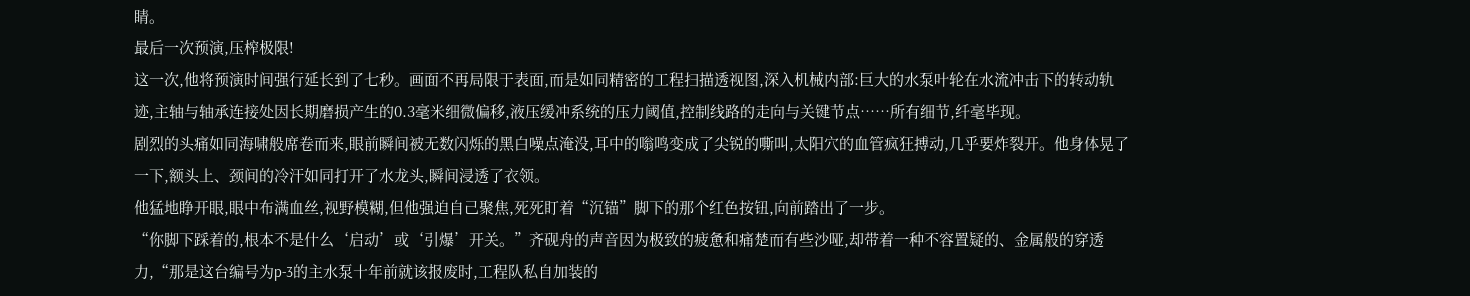睛。
最后一次预演,压榨极限!
这一次,他将预演时间强行延长到了七秒。画面不再局限于表面,而是如同精密的工程扫描透视图,深入机械内部:巨大的水泵叶轮在水流冲击下的转动轨迹,主轴与轴承连接处因长期磨损产生的0.3毫米细微偏移,液压缓冲系统的压力阈值,控制线路的走向与关键节点……所有细节,纤毫毕现。
剧烈的头痛如同海啸般席卷而来,眼前瞬间被无数闪烁的黑白噪点淹没,耳中的嗡鸣变成了尖锐的嘶叫,太阳穴的血管疯狂搏动,几乎要炸裂开。他身体晃了一下,额头上、颈间的冷汗如同打开了水龙头,瞬间浸透了衣领。
他猛地睁开眼,眼中布满血丝,视野模糊,但他强迫自己聚焦,死死盯着“沉锚”脚下的那个红色按钮,向前踏出了一步。
“你脚下踩着的,根本不是什么‘启动’或‘引爆’开关。”齐砚舟的声音因为极致的疲惫和痛楚而有些沙哑,却带着一种不容置疑的、金属般的穿透力,“那是这台编号为p-3的主水泵十年前就该报废时,工程队私自加装的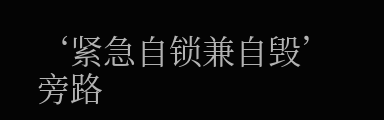‘紧急自锁兼自毁’旁路